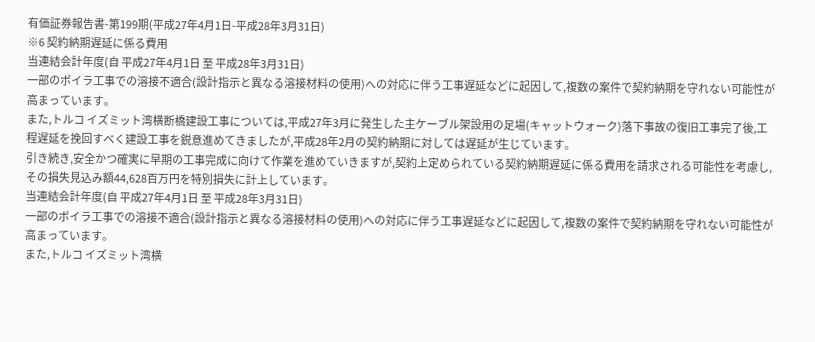有価証券報告書-第199期(平成27年4月1日-平成28年3月31日)
※6 契約納期遅延に係る費用
当連結会計年度(自 平成27年4月1日 至 平成28年3月31日)
一部のボイラ工事での溶接不適合(設計指示と異なる溶接材料の使用)への対応に伴う工事遅延などに起因して,複数の案件で契約納期を守れない可能性が高まっています。
また,トルコ イズミット湾横断橋建設工事については,平成27年3月に発生した主ケーブル架設用の足場(キャットウォーク)落下事故の復旧工事完了後,工程遅延を挽回すべく建設工事を鋭意進めてきましたが,平成28年2月の契約納期に対しては遅延が生じています。
引き続き,安全かつ確実に早期の工事完成に向けて作業を進めていきますが,契約上定められている契約納期遅延に係る費用を請求される可能性を考慮し,その損失見込み額44,628百万円を特別損失に計上しています。
当連結会計年度(自 平成27年4月1日 至 平成28年3月31日)
一部のボイラ工事での溶接不適合(設計指示と異なる溶接材料の使用)への対応に伴う工事遅延などに起因して,複数の案件で契約納期を守れない可能性が高まっています。
また,トルコ イズミット湾横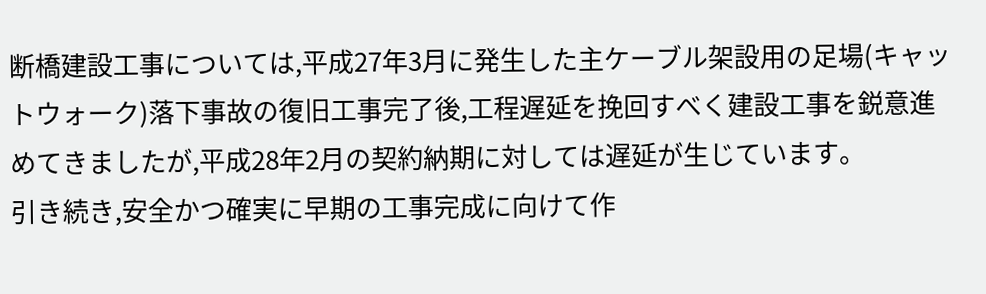断橋建設工事については,平成27年3月に発生した主ケーブル架設用の足場(キャットウォーク)落下事故の復旧工事完了後,工程遅延を挽回すべく建設工事を鋭意進めてきましたが,平成28年2月の契約納期に対しては遅延が生じています。
引き続き,安全かつ確実に早期の工事完成に向けて作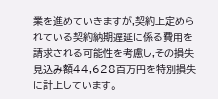業を進めていきますが,契約上定められている契約納期遅延に係る費用を請求される可能性を考慮し,その損失見込み額44,628百万円を特別損失に計上しています。